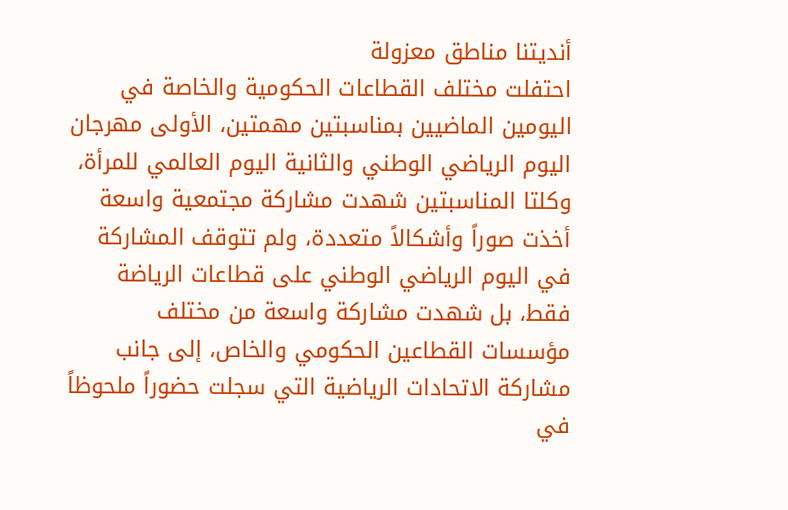أنديتنا مناطق معزولة
احتفلت مختلف القطاعات الحكومية والخاصة في اليومين الماضيين بمناسبتين مهمتين، الأولى مهرجان اليوم الرياضي الوطني والثانية اليوم العالمي للمرأة، وكلتا المناسبتين شهدت مشاركة مجتمعية واسعة أخذت صوراً وأشكالاً متعددة، ولم تتوقف المشاركة في اليوم الرياضي الوطني على قطاعات الرياضة فقط، بل شهدت مشاركة واسعة من مختلف مؤسسات القطاعين الحكومي والخاص، إلى جانب مشاركة الاتحادات الرياضية التي سجلت حضوراً ملحوظاً في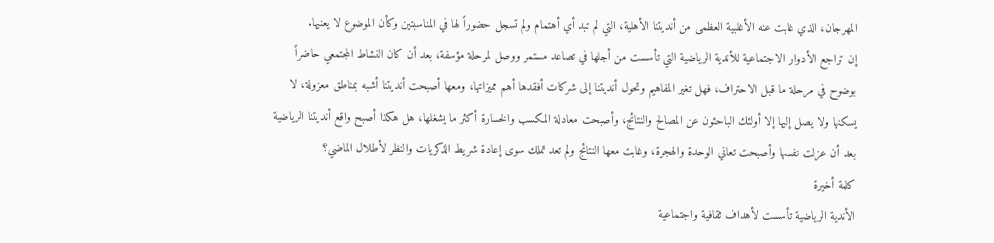المهرجان، الذي غابت عنه الأغلبية العظمى من أنديتنا الأهلية، التي لم تبد أي أهتمام ولم تسجل حضوراً لها في المناسبتين وكأن الموضوع لا يعنيها.
إن تراجع الأدوار الاجتماعية للأندية الرياضية التي تأسست من أجلها في تصاعد مستمر ووصل لمرحلة مؤسفة، بعد أن كان النشاط المجتمعي حاضراً بوضوح في مرحلة ما قبل الاحتراف، فهل تغير المفاهيم وتحول أنديتنا إلى شركات أفقدها أهم مميزاتها، ومعها أصبحت أنديتنا أشبه بمناطق معزولة، لا يسكنها ولا يصل إليها إلا أولئك الباحثون عن المصالح والنتائج، وأصبحت معادلة المكسب والخسارة أكثر ما يشغلها، هل هكذا أصبح واقع أنديتنا الرياضية بعد أن عزلت نفسها وأصبحت تعاني الوحدة والهجرة، وغابت معها النتائج ولم تعد تملك سوى إعادة شريط الذكريات والنظر لأطلال الماضي؟
كلمة أخيرة
الأندية الرياضية تأسست لأهداف ثقافية واجتماعية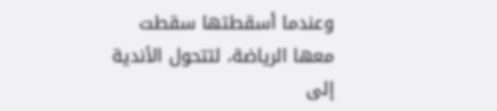وعندما أسقطتها سقطت معها الرياضة، لتتحول الأندية إلى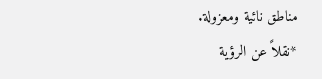مناطق نائية ومعزولة.
*نقلاً عن الرؤية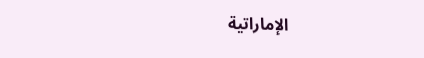الإماراتية